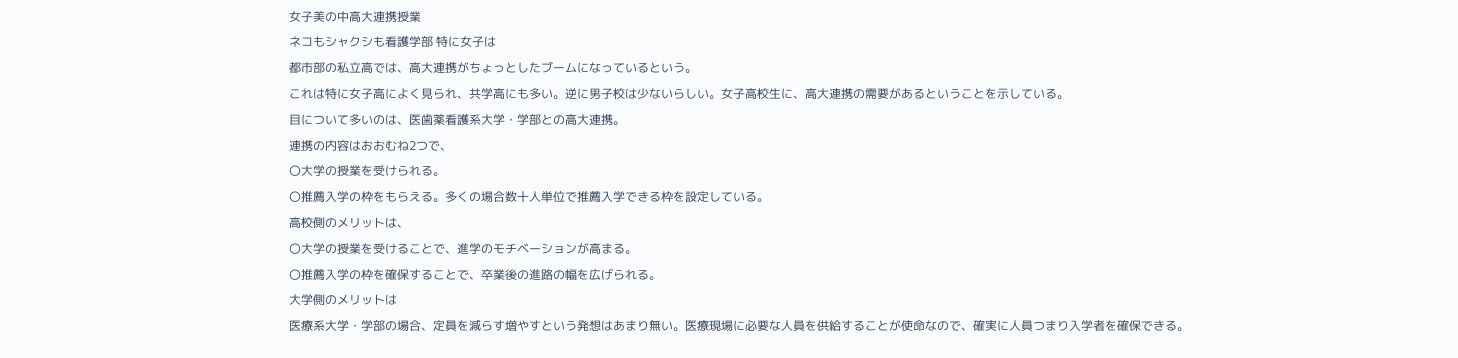女子美の中高大連携授業
ネコもシャクシも看護学部 特に女子は
都市部の私立高では、高大連携がちょっとしたブームになっているという。
これは特に女子高によく見られ、共学高にも多い。逆に男子校は少ないらしい。女子高校生に、高大連携の需要があるということを示している。
目について多いのは、医歯薬看護系大学・学部との高大連携。
連携の内容はおおむね2つで、
〇大学の授業を受けられる。
〇推薦入学の枠をもらえる。多くの場合数十人単位で推薦入学できる枠を設定している。
高校側のメリットは、
〇大学の授業を受けることで、進学のモチベーションが高まる。
〇推薦入学の枠を確保することで、卒業後の進路の幅を広げられる。
大学側のメリットは
医療系大学・学部の場合、定員を減らす増やすという発想はあまり無い。医療現場に必要な人員を供給することが使命なので、確実に人員つまり入学者を確保できる。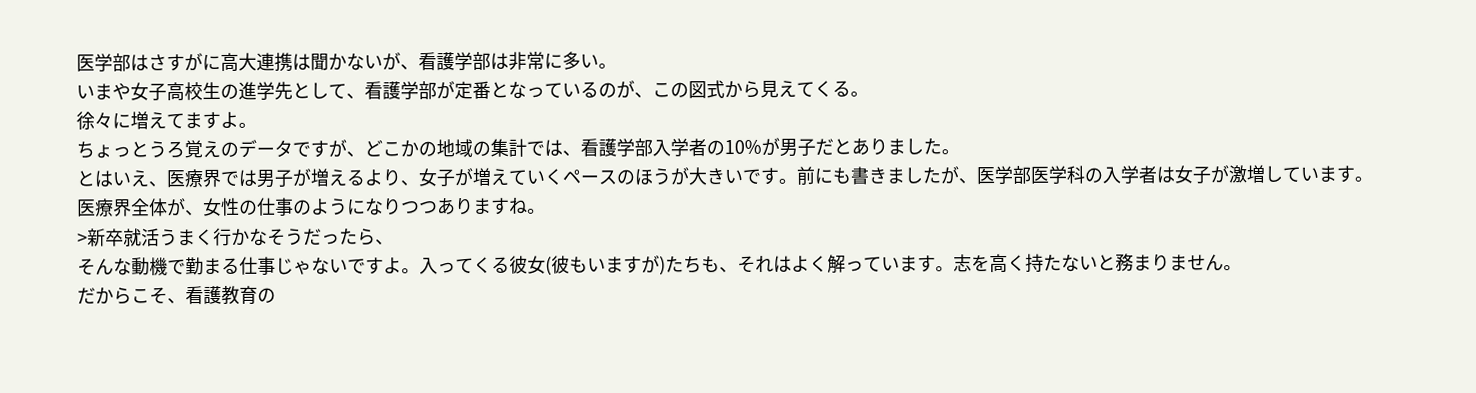医学部はさすがに高大連携は聞かないが、看護学部は非常に多い。
いまや女子高校生の進学先として、看護学部が定番となっているのが、この図式から見えてくる。
徐々に増えてますよ。
ちょっとうろ覚えのデータですが、どこかの地域の集計では、看護学部入学者の10%が男子だとありました。
とはいえ、医療界では男子が増えるより、女子が増えていくペースのほうが大きいです。前にも書きましたが、医学部医学科の入学者は女子が激増しています。
医療界全体が、女性の仕事のようになりつつありますね。
>新卒就活うまく行かなそうだったら、
そんな動機で勤まる仕事じゃないですよ。入ってくる彼女(彼もいますが)たちも、それはよく解っています。志を高く持たないと務まりません。
だからこそ、看護教育の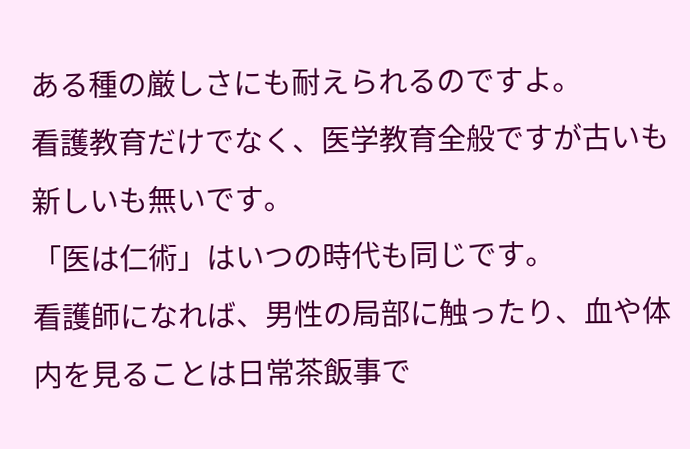ある種の厳しさにも耐えられるのですよ。
看護教育だけでなく、医学教育全般ですが古いも新しいも無いです。
「医は仁術」はいつの時代も同じです。
看護師になれば、男性の局部に触ったり、血や体内を見ることは日常茶飯事で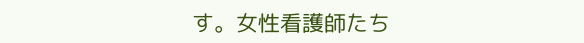す。女性看護師たち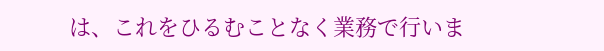は、これをひるむことなく業務で行いま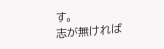す。
志が無ければ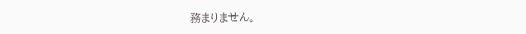務まりません。